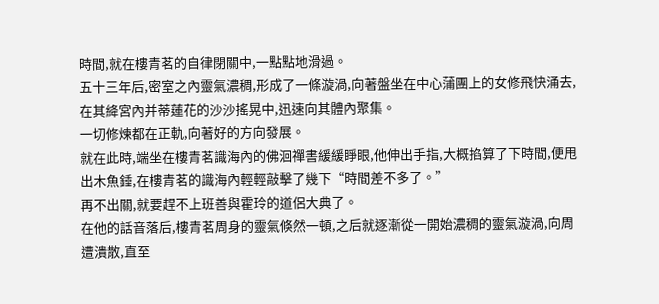時間,就在樓青茗的自律閉關中,一點點地滑過。
五十三年后,密室之內靈氣濃稠,形成了一條漩渦,向著盤坐在中心蒲團上的女修飛快涌去,在其絳宮內并蒂蓮花的沙沙搖晃中,迅速向其體內聚集。
一切修煉都在正軌,向著好的方向發展。
就在此時,端坐在樓青茗識海內的佛洄禪書緩緩睜眼,他伸出手指,大概掐算了下時間,便甩出木魚錘,在樓青茗的識海內輕輕敲擊了幾下“時間差不多了。”
再不出關,就要趕不上班善與霍玲的道侶大典了。
在他的話音落后,樓青茗周身的靈氣倏然一頓,之后就逐漸從一開始濃稠的靈氣漩渦,向周遭潰散,直至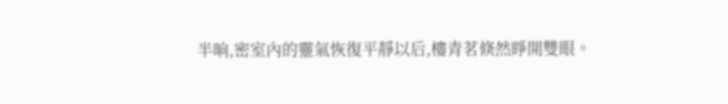半晌,密室內的靈氣恢復平靜以后,樓青茗倏然睜開雙眼。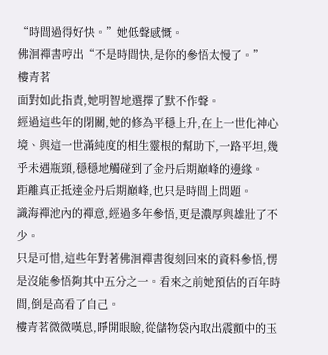“時間過得好快。”她低聲感慨。
佛洄禪書哼出“不是時間快,是你的參悟太慢了。”
樓青茗
面對如此指責,她明智地選擇了默不作聲。
經過這些年的閉關,她的修為平穩上升,在上一世化神心境、與這一世滿純度的相生靈根的幫助下,一路平坦,幾乎未遇瓶頸,穩穩地觸碰到了金丹后期巔峰的邊緣。
距離真正抵達金丹后期巔峰,也只是時間上問題。
識海禪池內的禪意,經過多年參悟,更是濃厚與雄壯了不少。
只是可惜,這些年對著佛洄禪書復刻回來的資料參悟,愣是沒能參悟夠其中五分之一。看來之前她預估的百年時間,倒是高看了自己。
樓青茗微微嘆息,睜開眼瞼,從儲物袋內取出震顫中的玉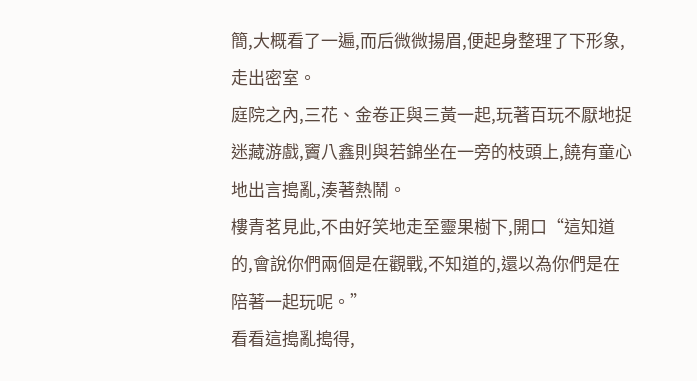簡,大概看了一遍,而后微微揚眉,便起身整理了下形象,走出密室。
庭院之內,三花、金卷正與三黃一起,玩著百玩不厭地捉迷藏游戲,竇八鑫則與若錦坐在一旁的枝頭上,饒有童心地出言搗亂,湊著熱鬧。
樓青茗見此,不由好笑地走至靈果樹下,開口“這知道的,會說你們兩個是在觀戰,不知道的,還以為你們是在陪著一起玩呢。”
看看這搗亂搗得,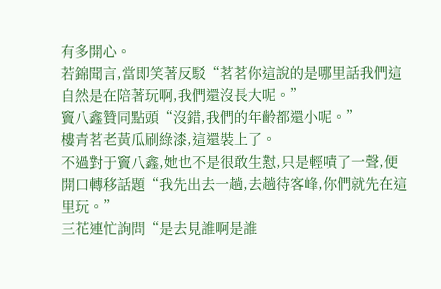有多開心。
若錦聞言,當即笑著反駁“茗茗你這說的是哪里話我們這自然是在陪著玩啊,我們還沒長大呢。”
竇八鑫贊同點頭“沒錯,我們的年齡都還小呢。”
樓青茗老黃瓜刷綠漆,這還裝上了。
不過對于竇八鑫,她也不是很敢生懟,只是輕嘖了一聲,便開口轉移話題“我先出去一趟,去趟待客峰,你們就先在這里玩。”
三花連忙詢問“是去見誰啊是誰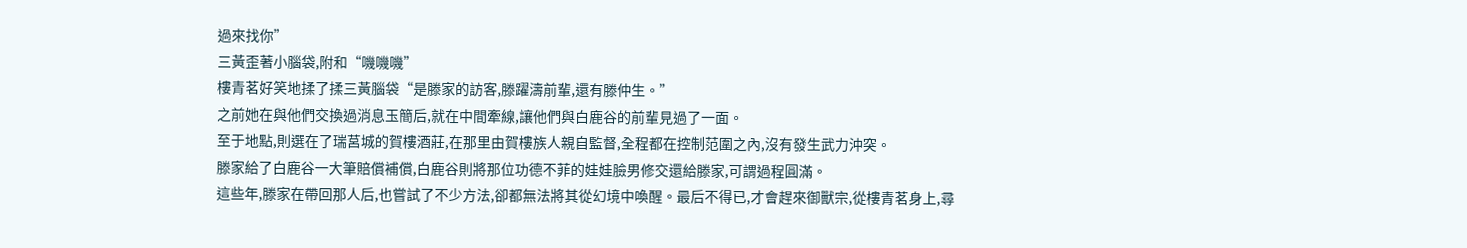過來找你”
三黃歪著小腦袋,附和“嘰嘰嘰”
樓青茗好笑地揉了揉三黃腦袋“是滕家的訪客,滕躍濤前輩,還有滕仲生。”
之前她在與他們交換過消息玉簡后,就在中間牽線,讓他們與白鹿谷的前輩見過了一面。
至于地點,則選在了瑞莒城的賀樓酒莊,在那里由賀樓族人親自監督,全程都在控制范圍之內,沒有發生武力沖突。
滕家給了白鹿谷一大筆賠償補償,白鹿谷則將那位功德不菲的娃娃臉男修交還給滕家,可謂過程圓滿。
這些年,滕家在帶回那人后,也嘗試了不少方法,卻都無法將其從幻境中喚醒。最后不得已,才會趕來御獸宗,從樓青茗身上,尋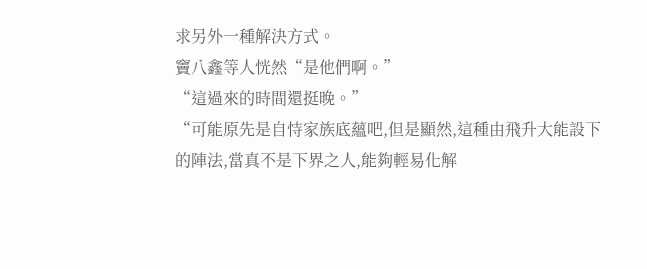求另外一種解決方式。
竇八鑫等人恍然“是他們啊。”
“這過來的時間還挺晚。”
“可能原先是自恃家族底蘊吧,但是顯然,這種由飛升大能設下的陣法,當真不是下界之人,能夠輕易化解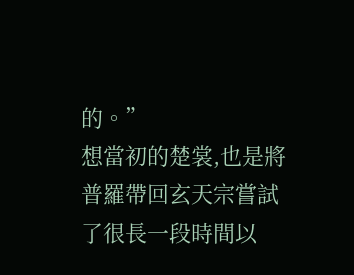的。”
想當初的楚裳,也是將普羅帶回玄天宗嘗試了很長一段時間以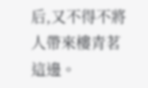后,又不得不將人帶來樓青茗這邊。